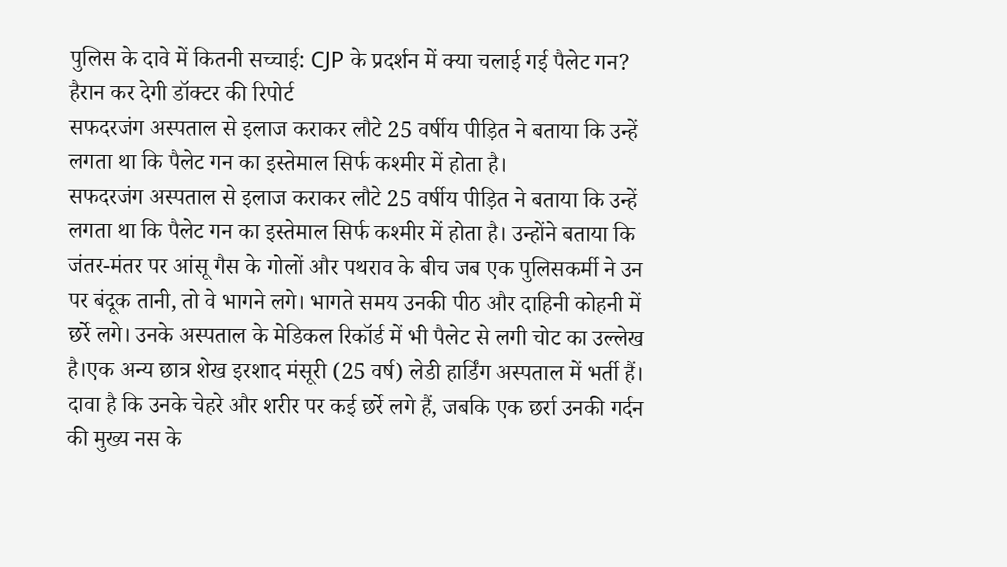पुलिस के दावे में कितनी सच्चाई: CJP के प्रदर्शन में क्या चलाई गई पैलेट गन? हैरान कर देगी डॉक्टर की रिपोर्ट
सफदरजंग अस्पताल से इलाज कराकर लौटे 25 वर्षीय पीड़ित ने बताया कि उन्हें लगता था कि पैलेट गन का इस्तेमाल सिर्फ कश्मीर में होता है।
सफदरजंग अस्पताल से इलाज कराकर लौटे 25 वर्षीय पीड़ित ने बताया कि उन्हें लगता था कि पैलेट गन का इस्तेमाल सिर्फ कश्मीर में होता है। उन्होंने बताया कि जंतर-मंतर पर आंसू गैस के गोलों और पथराव के बीच जब एक पुलिसकर्मी ने उन पर बंदूक तानी, तो वे भागने लगे। भागते समय उनकी पीठ और दाहिनी कोहनी में छर्रे लगे। उनके अस्पताल के मेडिकल रिकॉर्ड में भी पैलेट से लगी चोट का उल्लेख है।एक अन्य छात्र शेख इरशाद मंसूरी (25 वर्ष) लेडी हार्डिंग अस्पताल में भर्ती हैं। दावा है कि उनके चेहरे और शरीर पर कई छर्रे लगे हैं, जबकि एक छर्रा उनकी गर्दन की मुख्य नस के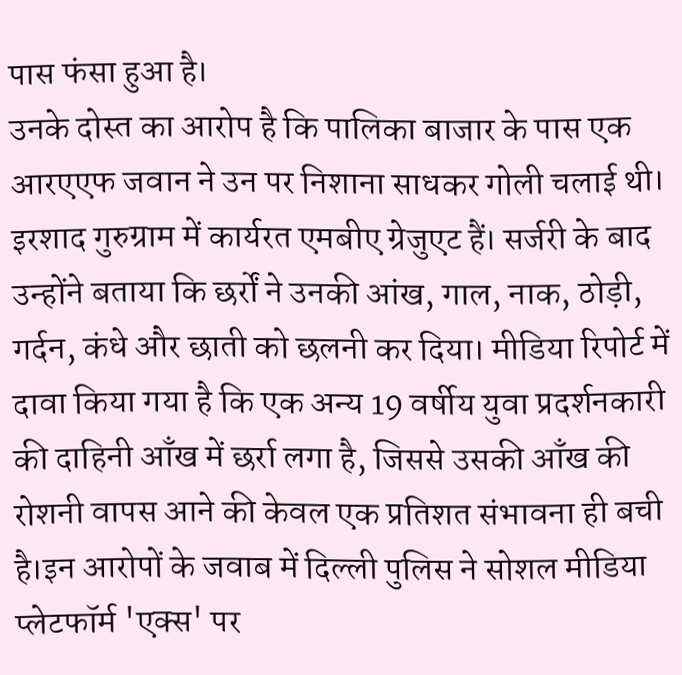पास फंसा हुआ है।
उनके दोस्त का आरोप है कि पालिका बाजार के पास एक आरएएफ जवान ने उन पर निशाना साधकर गोली चलाई थी। इरशाद गुरुग्राम में कार्यरत एमबीए ग्रेजुएट हैं। सर्जरी के बाद उन्होंने बताया कि छर्रों ने उनकी आंख, गाल, नाक, ठोड़ी, गर्दन, कंधे और छाती को छलनी कर दिया। मीडिया रिपोर्ट में दावा किया गया है कि एक अन्य 19 वर्षीय युवा प्रदर्शनकारी की दाहिनी आँख में छर्रा लगा है, जिससे उसकी आँख की रोशनी वापस आने की केवल एक प्रतिशत संभावना ही बची है।इन आरोपों के जवाब में दिल्ली पुलिस ने सोशल मीडिया प्लेटफॉर्म 'एक्स' पर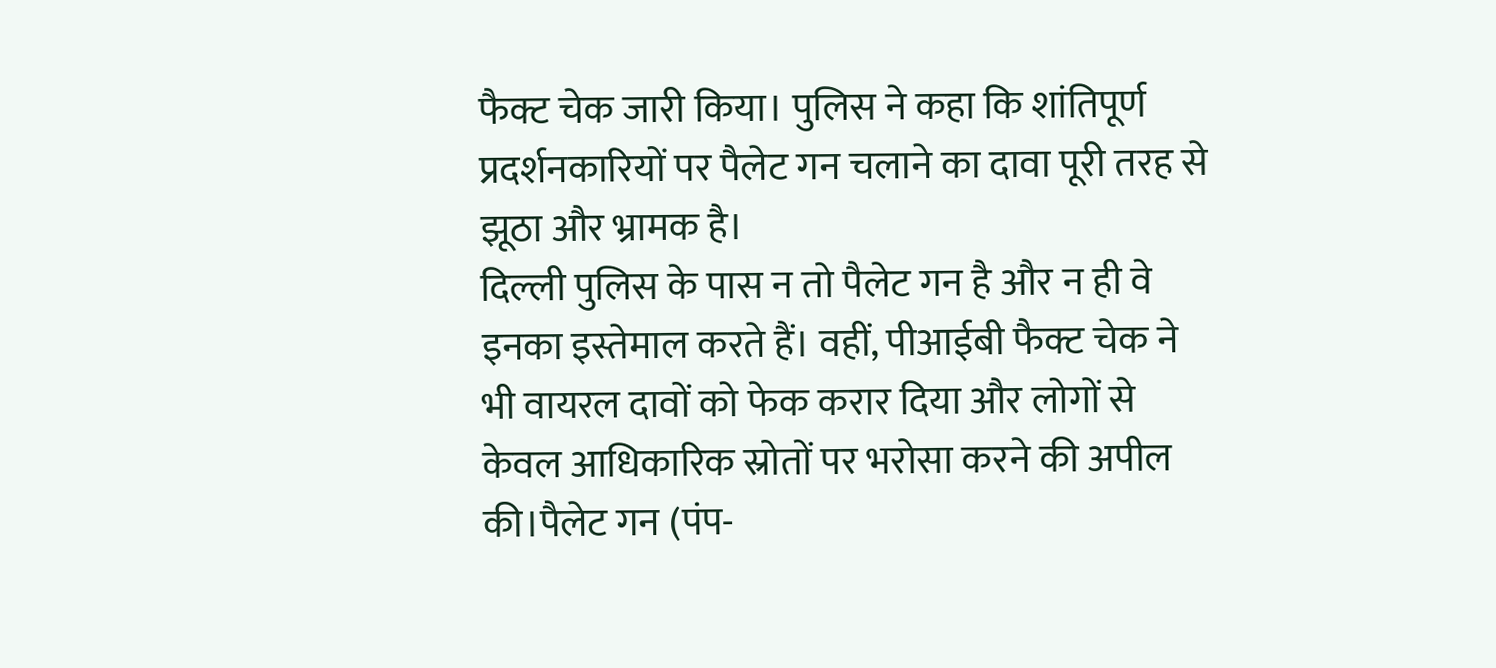फैक्ट चेक जारी किया। पुलिस ने कहा कि शांतिपूर्ण प्रदर्शनकारियों पर पैलेट गन चलाने का दावा पूरी तरह से झूठा और भ्रामक है।
दिल्ली पुलिस के पास न तो पैलेट गन है और न ही वे इनका इस्तेमाल करते हैं। वहीं, पीआईबी फैक्ट चेक ने भी वायरल दावों को फेक करार दिया और लोगों से केवल आधिकारिक स्रोतों पर भरोसा करने की अपील की।पैलेट गन (पंप-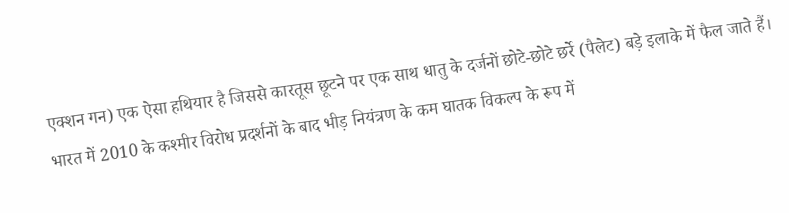एक्शन गन) एक ऐसा हथियार है जिससे कारतूस छूटने पर एक साथ धातु के दर्जनों छोटे-छोटे छर्रे (पैलेट) बड़े इलाके में फैल जाते हैं। भारत में 2010 के कश्मीर विरोध प्रदर्शनों के बाद भीड़ नियंत्रण के कम घातक विकल्प के रूप में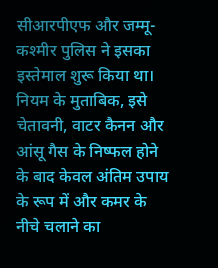सीआरपीएफ और जम्मू-कश्मीर पुलिस ने इसका इस्तेमाल शुरू किया था। नियम के मुताबिक, इसे चेतावनी, वाटर कैनन और आंसू गैस के निष्फल होने के बाद केवल अंतिम उपाय के रूप में और कमर के नीचे चलाने का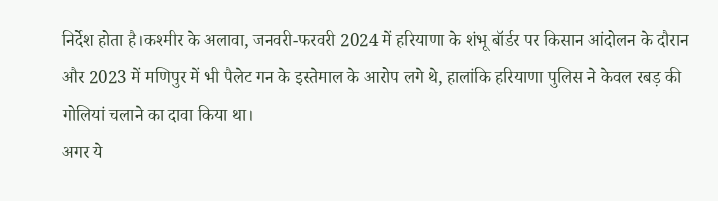निर्देश होता है।कश्मीर के अलावा, जनवरी-फरवरी 2024 में हरियाणा के शंभू बॉर्डर पर किसान आंदोलन के दौरान और 2023 में मणिपुर में भी पैलेट गन के इस्तेमाल के आरोप लगे थे, हालांकि हरियाणा पुलिस ने केवल रबड़ की गोलियां चलाने का दावा किया था।
अगर ये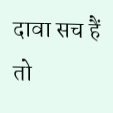दावा सच हैं तो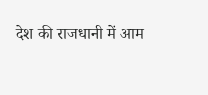देश की राजधानी में आम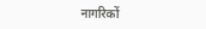नागरिकों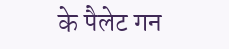के पैलेट गन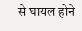से घायल होने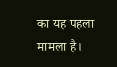का यह पहला मामला है।